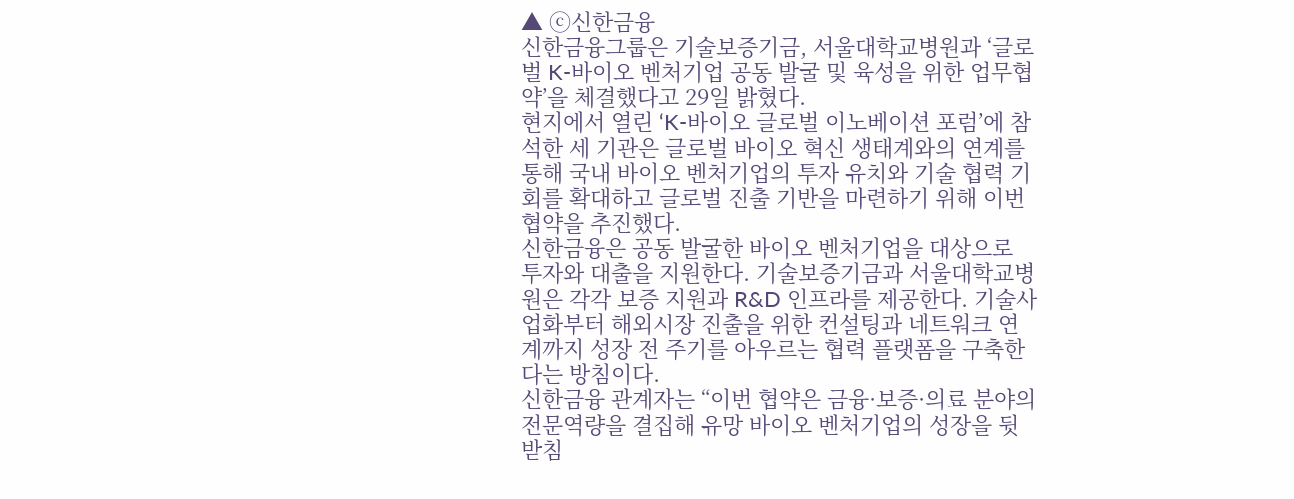▲ ⓒ신한금융
신한금융그룹은 기술보증기금, 서울대학교병원과 ‘글로벌 K-바이오 벤처기업 공동 발굴 및 육성을 위한 업무협약’을 체결했다고 29일 밝혔다.
현지에서 열린 ‘K-바이오 글로벌 이노베이션 포럼’에 참석한 세 기관은 글로벌 바이오 혁신 생태계와의 연계를 통해 국내 바이오 벤처기업의 투자 유치와 기술 협력 기회를 확대하고 글로벌 진출 기반을 마련하기 위해 이번 협약을 추진했다.
신한금융은 공동 발굴한 바이오 벤처기업을 대상으로 투자와 대출을 지원한다. 기술보증기금과 서울대학교병원은 각각 보증 지원과 R&D 인프라를 제공한다. 기술사업화부터 해외시장 진출을 위한 컨설팅과 네트워크 연계까지 성장 전 주기를 아우르는 협력 플랫폼을 구축한다는 방침이다.
신한금융 관계자는 “이번 협약은 금융·보증·의료 분야의 전문역량을 결집해 유망 바이오 벤처기업의 성장을 뒷받침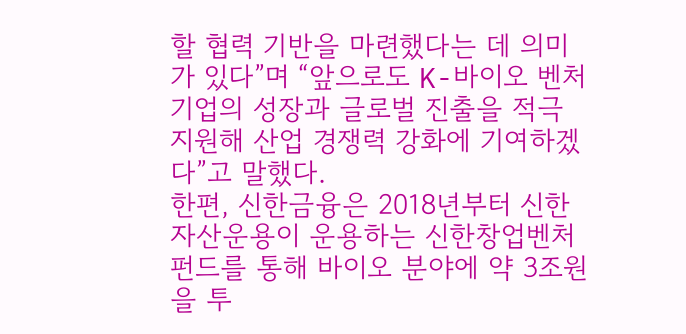할 협력 기반을 마련했다는 데 의미가 있다”며 “앞으로도 K-바이오 벤처기업의 성장과 글로벌 진출을 적극 지원해 산업 경쟁력 강화에 기여하겠다”고 말했다.
한편, 신한금융은 2018년부터 신한자산운용이 운용하는 신한창업벤처펀드를 통해 바이오 분야에 약 3조원을 투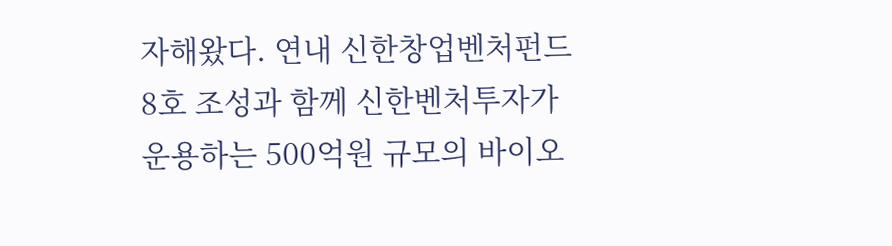자해왔다. 연내 신한창업벤처펀드 8호 조성과 함께 신한벤처투자가 운용하는 500억원 규모의 바이오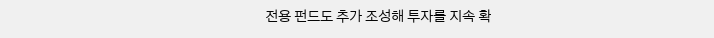전용 펀드도 추가 조성해 투자를 지속 확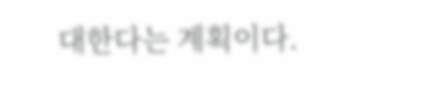대한다는 계획이다.